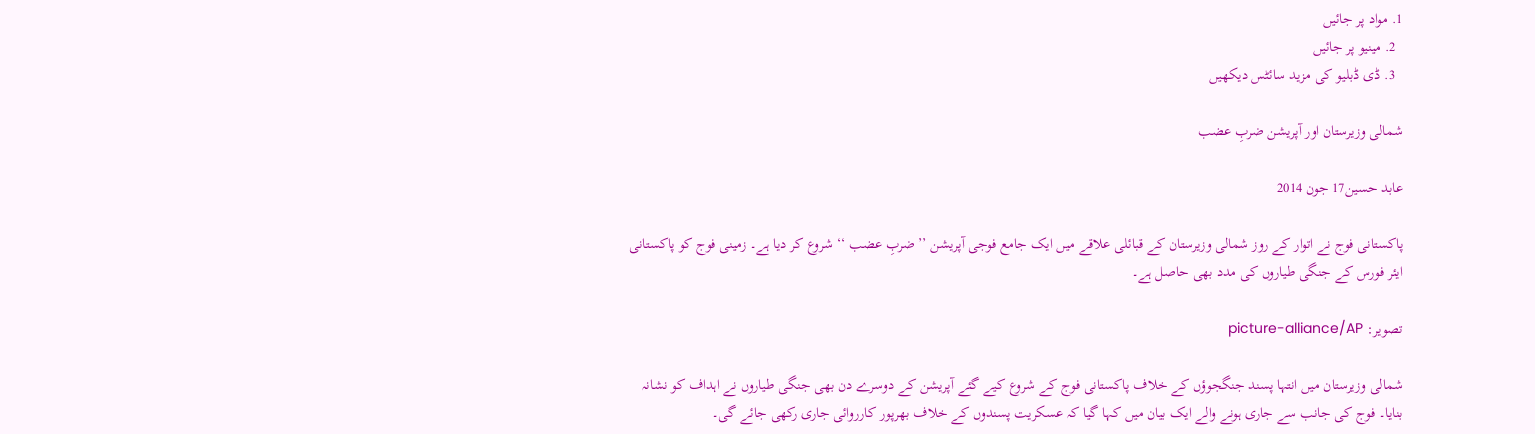1. مواد پر جائیں
  2. مینیو پر جائیں
  3. ڈی ڈبلیو کی مزید سائٹس دیکھیں

شمالی وزیرستان اور آپریشن ضربِ عضب

عابد حسین17 جون 2014

پاکستانی فوج نے اتوار کے روز شمالی وزیرستان کے قبائلی علاقے میں ایک جامع فوجی آپریشن ’’ ضربِ عضب ‘‘ شروع کر دیا ہے۔ زمینی فوج کو پاکستانی ایئر فورس کے جنگی طیاروں کی مدد بھی حاصل ہے۔

تصویر: picture-alliance/AP

شمالی وزیرستان میں انتہا پسند جنگجوؤں کے خلاف پاکستانی فوج کے شروع کیے گئے آپریشن کے دوسرے دن بھی جنگی طیاروں نے اہداف کو نشانہ بنایا۔ فوج کی جانب سے جاری ہونے والے ایک بیان میں کہا گیا کہ عسکریت پسندوں کے خلاف بھرپور کارروائی جاری رکھی جائے گی۔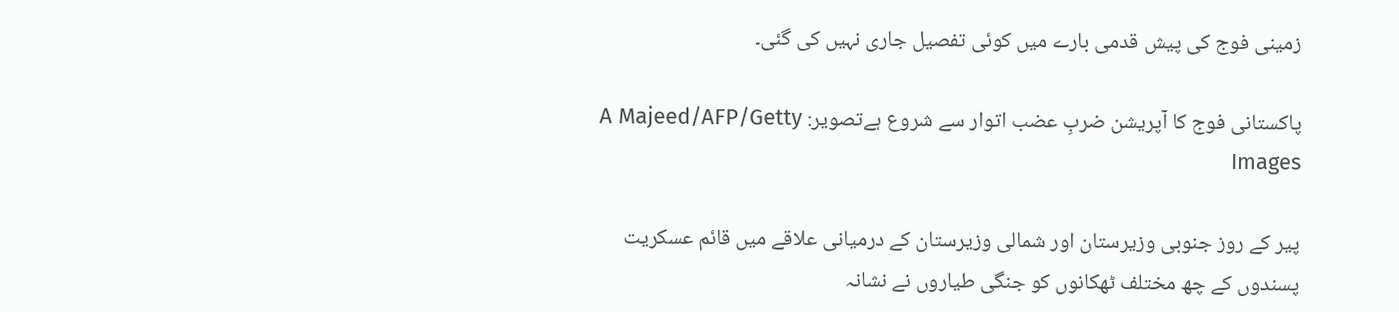زمینی فوج کی پیش قدمی بارے میں کوئی تفصیل جاری نہیں کی گئی۔

پاکستانی فوج کا آپریشن ضربِ عضب اتوار سے شروع ہےتصویر: A Majeed/AFP/Getty Images

پیر کے روز جنوبی وزیرستان اور شمالی وزیرستان کے درمیانی علاقے میں قائم عسکریت پسندوں کے چھ مختلف ٹھکانوں کو جنگی طیاروں نے نشانہ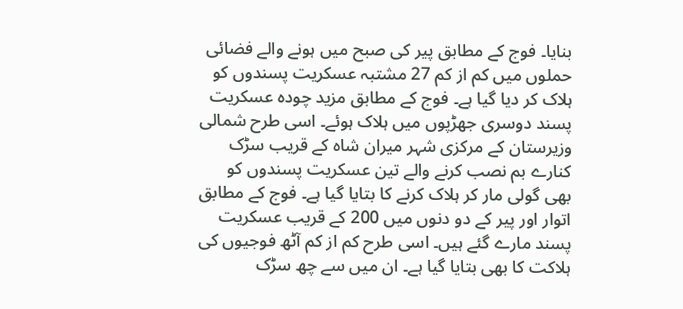بنایا۔ فوج کے مطابق پیر کی صبح میں ہونے والے فضائی حملوں میں کم از کم 27 مشتبہ عسکریت پسندوں کو ہلاک کر دیا گیا ہے۔ فوج کے مطابق مزید چودہ عسکریت پسند دوسری جھڑپوں میں ہلاک ہوئے۔ اسی طرح شمالی وزیرستان کے مرکزی شہر میران شاہ کے قریب سڑک کنارے بم نصب کرنے والے تین عسکریت پسندوں کو بھی گولی مار کر ہلاک کرنے کا بتایا گیا ہے۔ فوج کے مطابق اتوار اور پیر کے دو دنوں میں 200 کے قریب عسکریت پسند مارے گئے ہیں۔ اسی طرح کم از کم آٹھ فوجیوں کی ہلاکت کا بھی بتایا گیا ہے۔ ان میں سے چھ سڑک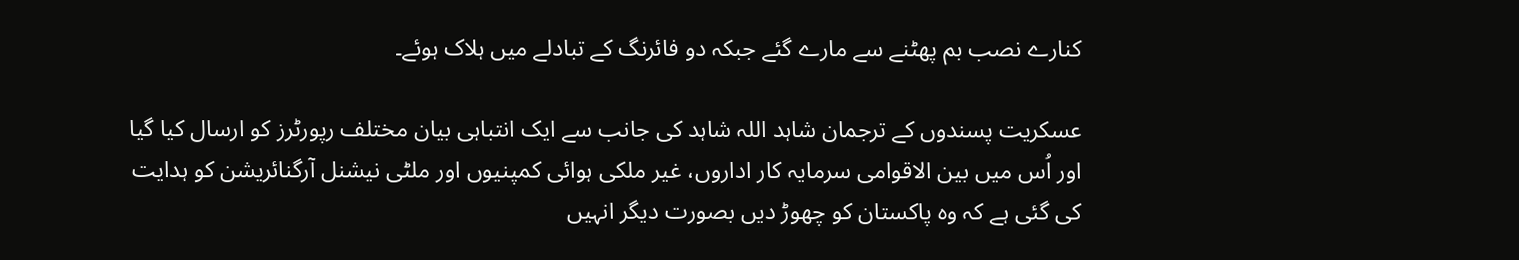کنارے نصب بم پھٹنے سے مارے گئے جبکہ دو فائرنگ کے تبادلے میں ہلاک ہوئے۔

عسکریت پسندوں کے ترجمان شاہد اللہ شاہد کی جانب سے ایک انتباہی بیان مختلف رپورٹرز کو ارسال کیا گیا اور اُس میں بین الاقوامی سرمایہ کار اداروں، غیر ملکی ہوائی کمپنیوں اور ملٹی نیشنل آرگنائریشن کو ہدایت کی گئی ہے کہ وہ پاکستان کو چھوڑ دیں بصورت دیگر انہیں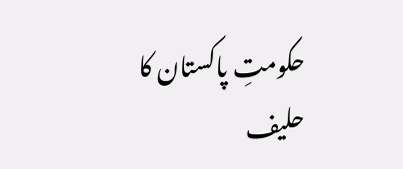حکومتِ پاکستان کا حلیف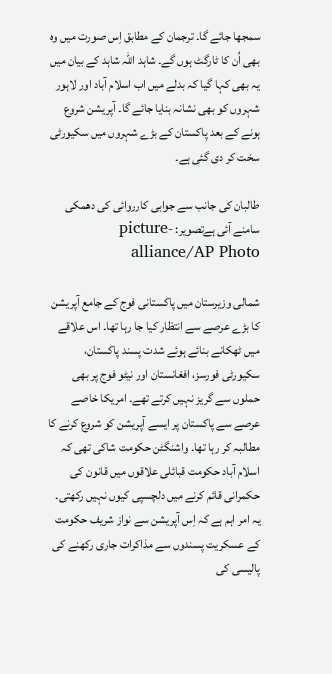سمجھا جائے گا۔ ترجمان کے مطابق اِس صورت میں وہ بھی اُن کا ٹارگٹ ہوں گے۔ شاہد اللہ شاہد کے بیان میں یہ بھی کہا گیا کہ بدلے میں اب اسلام آباد اور لاہور شہروں کو بھی نشانہ بنایا جائے گا۔ آپریشن شروع ہونے کے بعد پاکستان کے بڑے شہروں میں سکیورٹی سخت کر دی گئی ہے۔

طالبان کی جانب سے جوابی کارروائی کی دھمکی سامنے آئی ہےتصویر: picture-alliance/AP Photo

شمالی وزیرستان میں پاکستانی فوج کے جامع آپریشن کا بڑے عرصے سے انتظار کیا جا رہا تھا۔ اس علاقے میں ٹھکانے بنائے ہوئے شدت پسند پاکستان، سکیورٹی فورسز، افغانستان اور نیٹو فوج پر بھی حملوں سے گریز نہیں کرتے تھے۔ امریکا خاصے عرصے سے پاکستان پر ایسے آپریشن کو شروع کرنے کا مطالبہ کر رہا تھا۔ واشنگٹن حکومت شاکی تھی کہ اسلام آباد حکومت قبائلی علاقوں میں قانون کی حکمرانی قائم کرنے میں دلچسپی کیوں نہیں رکھتی۔ یہ امر اہم ہے کہ اِس آپریشن سے نواز شریف حکومت کے عسکریت پسندوں سے مذاکرات جاری رکھنے کی پالیسی کی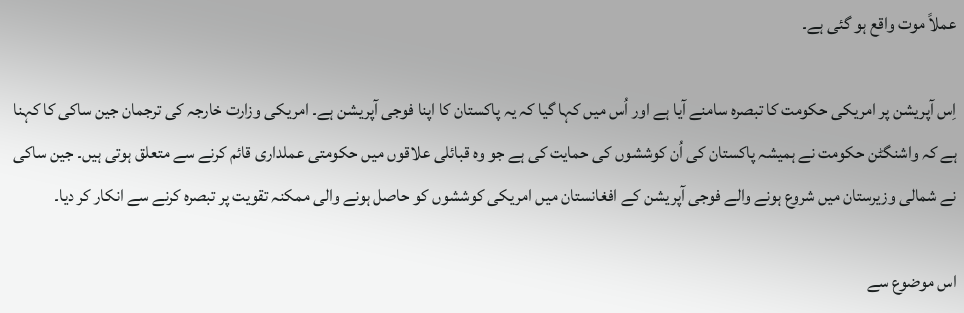عملاً موت واقع ہو گئی ہے۔

اِس آپریشن پر امریکی حکومت کا تبصرہ سامنے آیا ہے اور اُس میں کہا گیا کہ یہ پاکستان کا اپنا فوجی آپریشن ہے۔ امریکی وزارت خارجہ کی ترجمان جین ساکی کا کہنا ہے کہ واشنگٹن حکومت نے ہمیشہ پاکستان کی اُن کوششوں کی حمایت کی ہے جو وہ قبائلی علاقوں میں حکومتی عملداری قائم کرنے سے متعلق ہوتی ہیں۔ جین ساکی نے شمالی وزیرستان میں شروع ہونے والے فوجی آپریشن کے افغانستان میں امریکی کوششوں کو حاصل ہونے والی ممکنہ تقویت پر تبصرہ کرنے سے انکار کر دیا۔

اس موضوع سے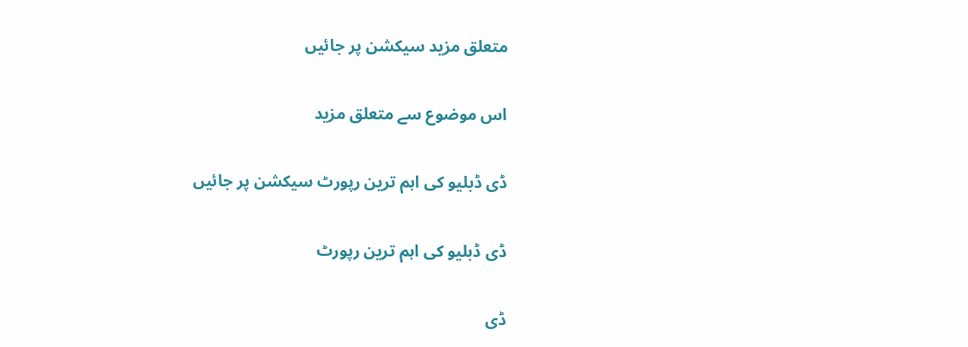متعلق مزید سیکشن پر جائیں

اس موضوع سے متعلق مزید

ڈی ڈبلیو کی اہم ترین رپورٹ سیکشن پر جائیں

ڈی ڈبلیو کی اہم ترین رپورٹ

ڈی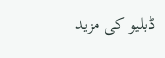ڈبلیو کی مزید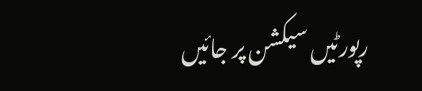رپورٹیں سیکشن پر جائیں